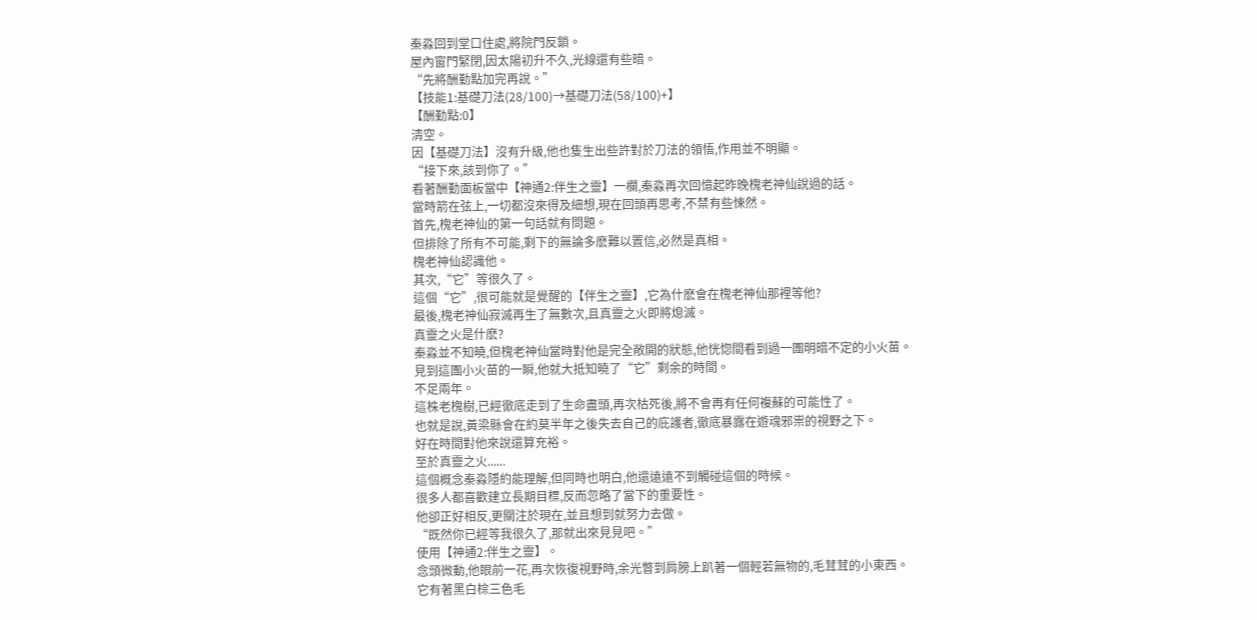秦淼回到堂口住處,將院門反鎖。
屋內窗門緊閉,因太陽初升不久,光線還有些暗。
“先將酬勤點加完再說。”
【技能1:基礎刀法(28/100)→基礎刀法(58/100)+】
【酬勤點:0】
清空。
因【基礎刀法】沒有升級,他也隻生出些許對於刀法的領悟,作用並不明顯。
“接下來,該到你了。”
看著酬勤面板當中【神通2:伴生之靈】一欄,秦淼再次回憶起昨晚槐老神仙說過的話。
當時箭在弦上,一切都沒來得及細想,現在回頭再思考,不禁有些悚然。
首先,槐老神仙的第一句話就有問題。
但排除了所有不可能,剩下的無論多麽難以置信,必然是真相。
槐老神仙認識他。
其次,“它”等很久了。
這個“它”,很可能就是覺醒的【伴生之靈】,它為什麽會在槐老神仙那裡等他?
最後,槐老神仙寂滅再生了無數次,且真靈之火即將熄滅。
真靈之火是什麽?
秦淼並不知曉,但槐老神仙當時對他是完全敞開的狀態,他恍惚間看到過一團明暗不定的小火苗。
見到這團小火苗的一瞬,他就大抵知曉了“它”剩余的時間。
不足兩年。
這株老槐樹,已經徹底走到了生命盡頭,再次枯死後,將不會再有任何複蘇的可能性了。
也就是說,黃梁縣會在約莫半年之後失去自己的庇護者,徹底暴露在遊魂邪祟的視野之下。
好在時間對他來說還算充裕。
至於真靈之火......
這個概念秦淼隱約能理解,但同時也明白,他還遠遠不到觸碰這個的時候。
很多人都喜歡建立長期目標,反而忽略了當下的重要性。
他卻正好相反,更關注於現在,並且想到就努力去做。
“既然你已經等我很久了,那就出來見見吧。”
使用【神通2:伴生之靈】。
念頭微動,他眼前一花,再次恢復視野時,余光瞥到肩膀上趴著一個輕若無物的,毛茸茸的小東西。
它有著黑白棕三色毛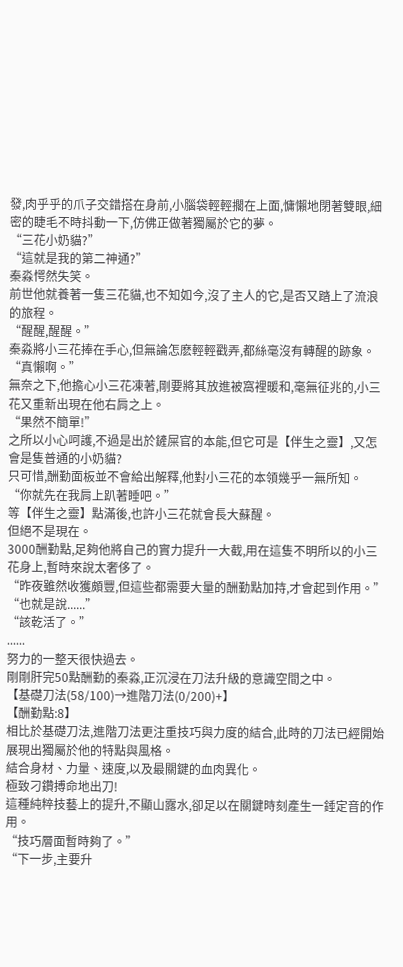發,肉乎乎的爪子交錯搭在身前,小腦袋輕輕擱在上面,慵懶地閉著雙眼,細密的睫毛不時抖動一下,仿佛正做著獨屬於它的夢。
“三花小奶貓?”
“這就是我的第二神通?”
秦淼愕然失笑。
前世他就養著一隻三花貓,也不知如今,沒了主人的它,是否又踏上了流浪的旅程。
“醒醒,醒醒。”
秦淼將小三花捧在手心,但無論怎麽輕輕戳弄,都絲毫沒有轉醒的跡象。
“真懶啊。”
無奈之下,他擔心小三花凍著,剛要將其放進被窩裡暖和,毫無征兆的,小三花又重新出現在他右肩之上。
“果然不簡單!”
之所以小心呵護,不過是出於鏟屎官的本能,但它可是【伴生之靈】,又怎會是隻普通的小奶貓?
只可惜,酬勤面板並不會給出解釋,他對小三花的本領幾乎一無所知。
“你就先在我肩上趴著睡吧。”
等【伴生之靈】點滿後,也許小三花就會長大蘇醒。
但絕不是現在。
3000酬勤點,足夠他將自己的實力提升一大截,用在這隻不明所以的小三花身上,暫時來說太奢侈了。
“昨夜雖然收獲頗豐,但這些都需要大量的酬勤點加持,才會起到作用。”
“也就是說......”
“該乾活了。”
......
努力的一整天很快過去。
剛剛肝完50點酬勤的秦淼,正沉浸在刀法升級的意識空間之中。
【基礎刀法(58/100)→進階刀法(0/200)+】
【酬勤點:8】
相比於基礎刀法,進階刀法更注重技巧與力度的結合,此時的刀法已經開始展現出獨屬於他的特點與風格。
結合身材、力量、速度,以及最關鍵的血肉異化。
極致刁鑽搏命地出刀!
這種純粹技藝上的提升,不顯山露水,卻足以在關鍵時刻產生一錘定音的作用。
“技巧層面暫時夠了。”
“下一步,主要升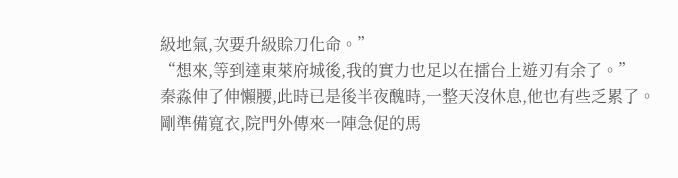級地氣,次要升級賒刀化命。”
“想來,等到達東萊府城後,我的實力也足以在擂台上遊刃有余了。”
秦淼伸了伸懶腰,此時已是後半夜醜時,一整天沒休息,他也有些乏累了。
剛準備寬衣,院門外傳來一陣急促的馬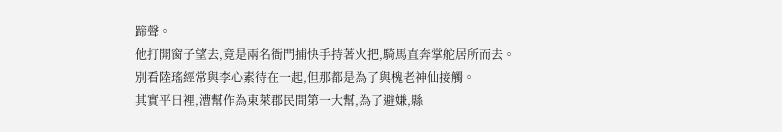蹄聲。
他打開窗子望去,竟是兩名衙門捕快手持著火把,騎馬直奔掌舵居所而去。
別看陸瑤經常與李心素待在一起,但那都是為了與槐老神仙接觸。
其實平日裡,漕幫作為東萊郡民間第一大幫,為了避嫌,縣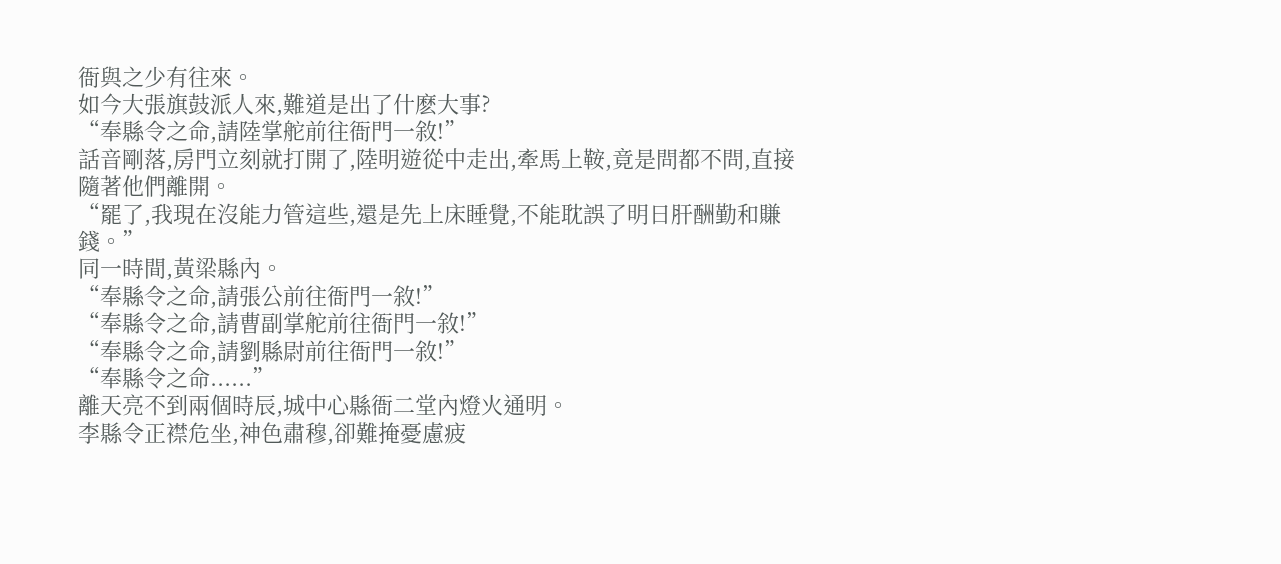衙與之少有往來。
如今大張旗鼓派人來,難道是出了什麽大事?
“奉縣令之命,請陸掌舵前往衙門一敘!”
話音剛落,房門立刻就打開了,陸明遊從中走出,牽馬上鞍,竟是問都不問,直接隨著他們離開。
“罷了,我現在沒能力管這些,還是先上床睡覺,不能耽誤了明日肝酬勤和賺錢。”
同一時間,黃梁縣內。
“奉縣令之命,請張公前往衙門一敘!”
“奉縣令之命,請曹副掌舵前往衙門一敘!”
“奉縣令之命,請劉縣尉前往衙門一敘!”
“奉縣令之命......”
離天亮不到兩個時辰,城中心縣衙二堂內燈火通明。
李縣令正襟危坐,神色肅穆,卻難掩憂慮疲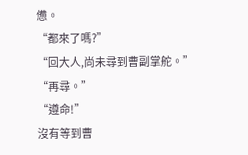憊。
“都來了嗎?”
“回大人,尚未尋到曹副掌舵。”
“再尋。”
“遵命!”
沒有等到曹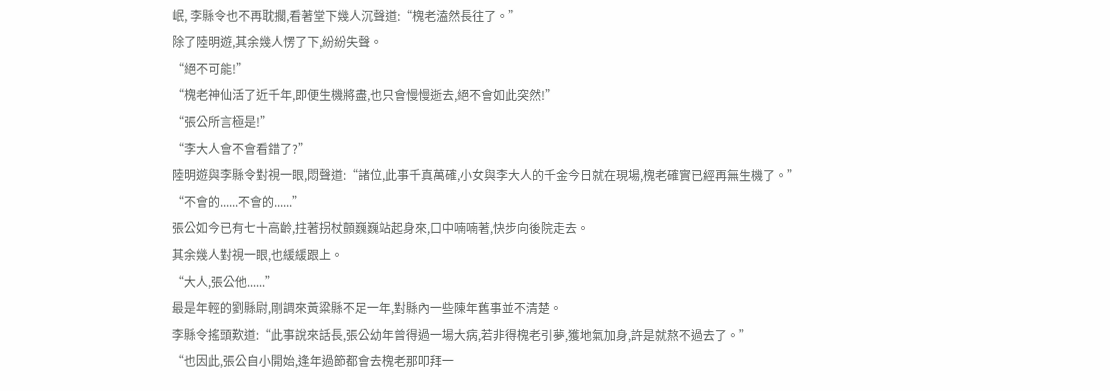岷, 李縣令也不再耽擱,看著堂下幾人沉聲道:“槐老溘然長往了。”
除了陸明遊,其余幾人愣了下,紛紛失聲。
“絕不可能!”
“槐老神仙活了近千年,即便生機將盡,也只會慢慢逝去,絕不會如此突然!”
“張公所言極是!”
“李大人會不會看錯了?”
陸明遊與李縣令對視一眼,悶聲道:“諸位,此事千真萬確,小女與李大人的千金今日就在現場,槐老確實已經再無生機了。”
“不會的......不會的......”
張公如今已有七十高齡,拄著拐杖顫巍巍站起身來,口中喃喃著,快步向後院走去。
其余幾人對視一眼,也緩緩跟上。
“大人,張公他......”
最是年輕的劉縣尉,剛調來黃粱縣不足一年,對縣內一些陳年舊事並不清楚。
李縣令搖頭歎道:“此事說來話長,張公幼年曾得過一場大病,若非得槐老引夢,獲地氣加身,許是就熬不過去了。”
“也因此,張公自小開始,逢年過節都會去槐老那叩拜一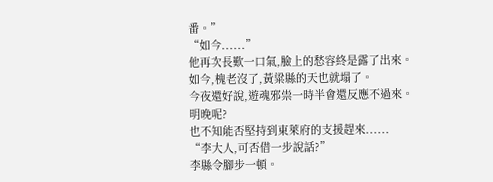番。”
“如今......”
他再次長歎一口氣,臉上的愁容終是露了出來。
如今,槐老沒了,黃粱縣的天也就塌了。
今夜還好說,遊魂邪祟一時半會還反應不過來。
明晚呢?
也不知能否堅持到東萊府的支援趕來......
“李大人,可否借一步說話?”
李縣令腳步一頓。